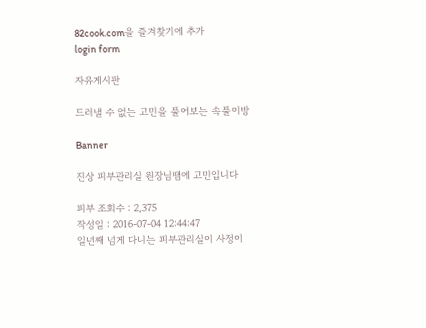82cook.com을 즐겨찾기에 추가
login form

자유게시판

드러낼 수 없는 고민을 풀어보는 속풀이방

Banner

진상 피부관리실 원장님땜에 고민입니다

피부 조회수 : 2,375
작성일 : 2016-07-04 12:44:47
일년째 넘게 다니는 피부관리실이 사정이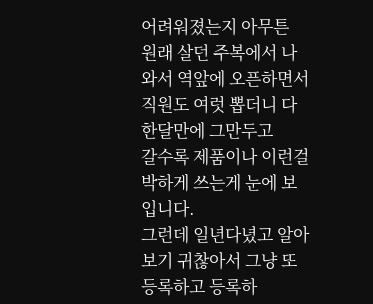어려워졌는지 아무튼
원래 살던 주복에서 나와서 역앞에 오픈하면서 직원도 여럿 뽑더니 다 한달만에 그만두고
갈수록 제품이나 이런걸 박하게 쓰는게 눈에 보입니다.
그런데 일년다녔고 알아보기 귀찮아서 그냥 또 등록하고 등록하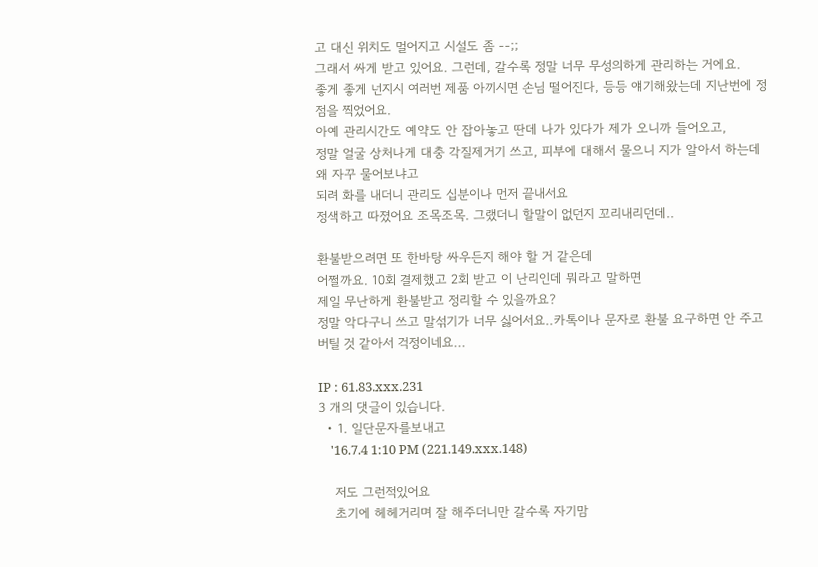고 대신 위치도 멀어지고 시설도 좀 --;;
그래서 싸게 받고 있어요. 그런데, 갈수록 정말 너무 무성의하게 관리하는 거에요.
좋게 좋게 넌지시 여러번 제품 아끼시면 손님 떨어진다, 등등 얘기해왔는데 지난번에 정점을 찍었어요.
아예 관리시간도 예약도 안 잡아놓고 딴데 나가 있다가 제가 오니까 들어오고,
정말 얼굴 상처나게 대충 각질제거기 쓰고, 피부에 대해서 물으니 지가 알아서 하는데 왜 자꾸 물어보냐고
되려 화를 내더니 관리도 십분이나 먼저 끝내서요
정색하고 따졌어요 조목조목. 그랬더니 할말이 없던지 꼬리내리던데..

환불받으려면 또 한바탕 싸우든지 해야 할 거 같은데
어쩔까요. 10회 결제했고 2회 받고 이 난리인데 뭐라고 말하면
제일 무난하게 환불받고 정리할 수 있을까요?
정말 악다구니 쓰고 말섞기가 너무 싫어서요..카톡이나 문자로 환불 요구하면 안 주고 버틸 것 같아서 걱정이네요...

IP : 61.83.xxx.231
3 개의 댓글이 있습니다.
  • 1. 일단문자를보내고
    '16.7.4 1:10 PM (221.149.xxx.148)

    저도 그런적있어요
    초기에 헤헤거리며 잘 해주더니만 갈수록 자기맘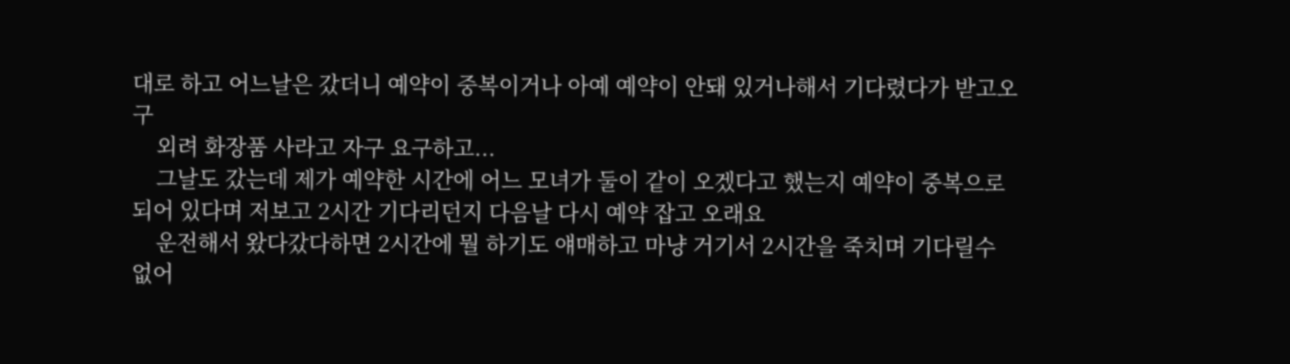대로 하고 어느날은 갔더니 예약이 중복이거나 아예 예약이 안돼 있거나해서 기다렸다가 받고오구
    외려 화장품 사라고 자구 요구하고...
    그날도 갔는데 제가 예약한 시간에 어느 모녀가 둘이 같이 오겠다고 했는지 예약이 중복으로 되어 있다며 저보고 2시간 기다리던지 다음날 다시 예약 잡고 오래요
    운전해서 왔다갔다하면 2시간에 뭘 하기도 얘매하고 마냥 거기서 2시간을 죽치며 기다릴수 없어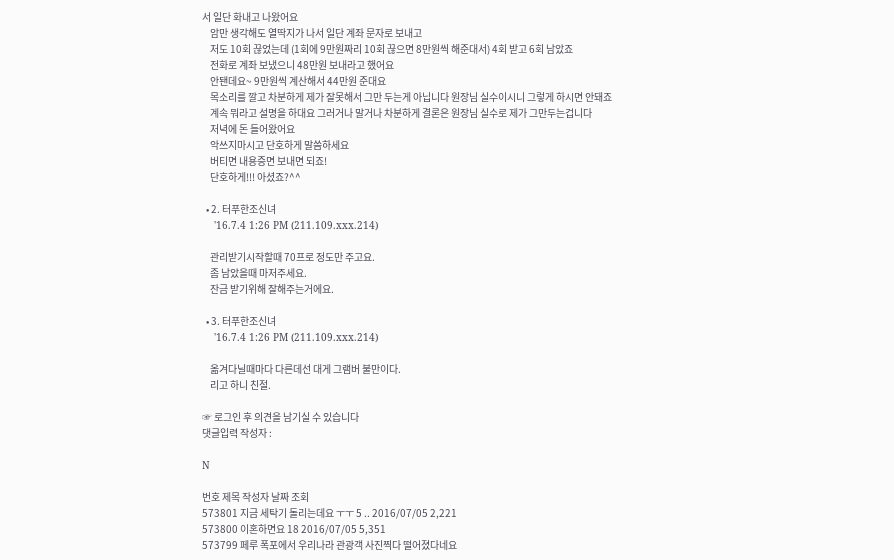서 일단 화내고 나왔어요
    암만 생각해도 열딱지가 나서 일단 계좌 문자로 보내고
    저도 10회 끊었는데 (1회에 9만원짜리 10회 끊으면 8만원씩 해준대서) 4회 받고 6회 남았죠
    전화로 계좌 보냈으니 48만원 보내라고 했어요
    안됀데요~ 9만원씩 계산해서 44만원 준대요
    목소리를 깔고 차분하게 제가 잘못해서 그만 두는게 아닙니다 원장님 실수이시니 그렇게 하시면 안돼죠
    계속 뭐라고 설명을 하대요 그러거나 말거나 차분하게 결론은 원장님 실수로 제가 그만두는겁니다
    저녁에 돈 들어왔어요
    악쓰지마시고 단호하게 말씀하세요
    버티면 내용증면 보내면 되죠!
    단호하게!!! 아셨죠?^^

  • 2. 터푸한조신녀
    '16.7.4 1:26 PM (211.109.xxx.214)

    관리받기시작할때 70프로 정도만 주고요.
    좀 남았을때 마저주세요.
    잔금 받기위해 잘해주는거에요.

  • 3. 터푸한조신녀
    '16.7.4 1:26 PM (211.109.xxx.214)

    옮겨다닐때마다 다른데선 대게 그램버 불만이다.
    리고 하니 친절.

☞ 로그인 후 의견을 남기실 수 있습니다
댓글입력 작성자 :

N

번호 제목 작성자 날짜 조회
573801 지금 세탁기 돌리는데요 ㅜㅜ 5 .. 2016/07/05 2,221
573800 이혼하면요 18 2016/07/05 5,351
573799 페루 폭포에서 우리나라 관광객 사진찍다 떨어졌다네요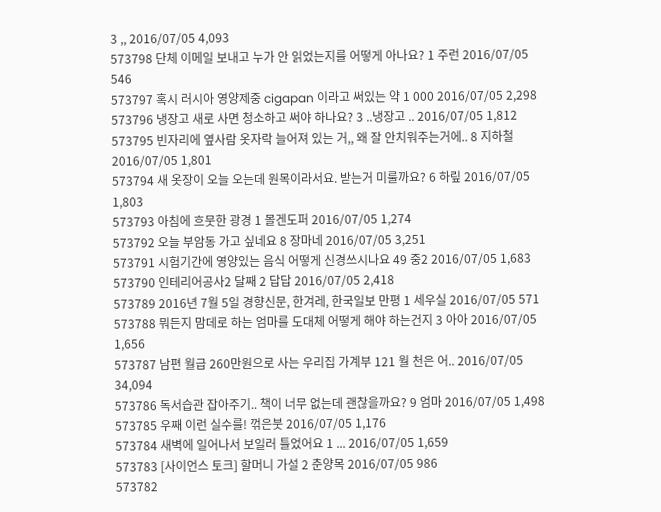3 ,, 2016/07/05 4,093
573798 단체 이메일 보내고 누가 안 읽었는지를 어떻게 아나요? 1 주런 2016/07/05 546
573797 혹시 러시아 영양제중 cigapan 이라고 써있는 약 1 000 2016/07/05 2,298
573796 냉장고 새로 사면 청소하고 써야 하나요? 3 ..냉장고 .. 2016/07/05 1,812
573795 빈자리에 옆사람 옷자락 늘어져 있는 거,, 왜 잘 안치워주는거에.. 8 지하철 2016/07/05 1,801
573794 새 옷장이 오늘 오는데 원목이라서요. 받는거 미룰까요? 6 하맆 2016/07/05 1,803
573793 아침에 흐뭇한 광경 1 몰겐도퍼 2016/07/05 1,274
573792 오늘 부암동 가고 싶네요 8 장마네 2016/07/05 3,251
573791 시험기간에 영양있는 음식 어떻게 신경쓰시나요 49 중2 2016/07/05 1,683
573790 인테리어공사2 달째 2 답답 2016/07/05 2,418
573789 2016년 7월 5일 경향신문, 한겨레, 한국일보 만평 1 세우실 2016/07/05 571
573788 뭐든지 맘데로 하는 엄마를 도대체 어떻게 해야 하는건지 3 아아 2016/07/05 1,656
573787 남편 월급 260만원으로 사는 우리집 가계부 121 월 천은 어.. 2016/07/05 34,094
573786 독서습관 잡아주기.. 책이 너무 없는데 괜찮을까요? 9 엄마 2016/07/05 1,498
573785 우째 이런 실수를! 꺾은붓 2016/07/05 1,176
573784 새벽에 일어나서 보일러 틀었어요 1 ... 2016/07/05 1,659
573783 [사이언스 토크] 할머니 가설 2 춘양목 2016/07/05 986
573782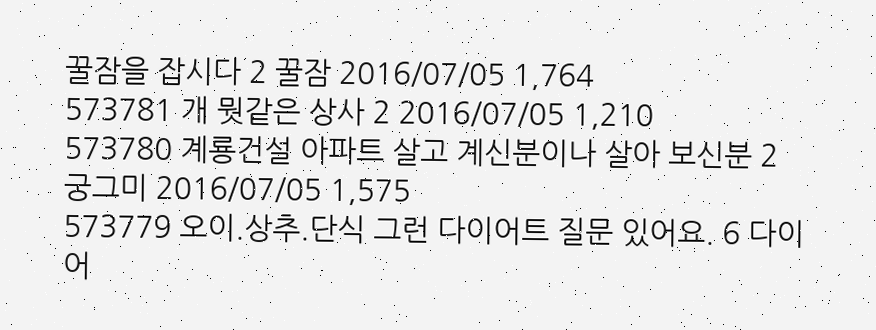꿀잠을 잡시다 2 꿀잠 2016/07/05 1,764
573781 개 뭣같은 상사 2 2016/07/05 1,210
573780 계룡건설 아파트 살고 계신분이나 살아 보신분 2 궁그미 2016/07/05 1,575
573779 오이.상추.단식 그런 다이어트 질문 있어요. 6 다이어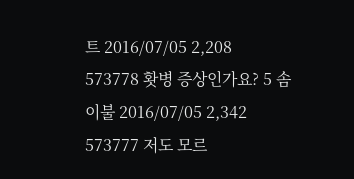트 2016/07/05 2,208
573778 홧병 증상인가요? 5 솜이불 2016/07/05 2,342
573777 저도 모르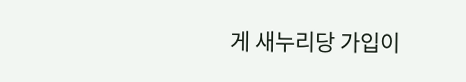게 새누리당 가입이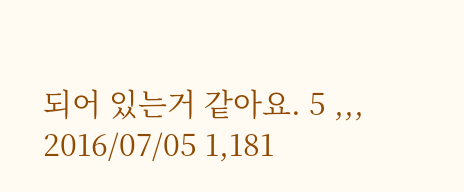되어 있는거 같아요. 5 ,,, 2016/07/05 1,181